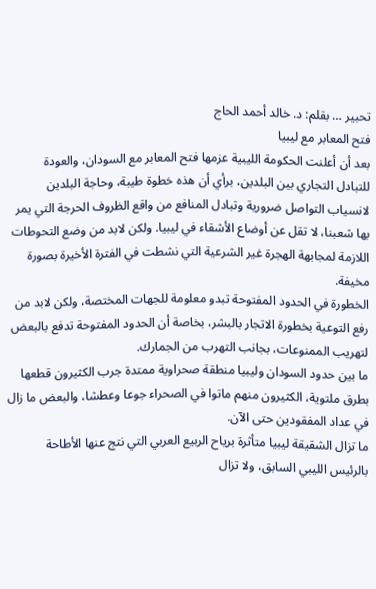تحبير … بقلم: د. خالد أحمد الحاج
فتح المعابر مع ليبيا
بعد أن أعلنت الحكومة الليبية عزمها فتح المعابر مع السودان، والعودة للتبادل التجاري بين البلدين، برأي أن هذه خطوة طيبة، وحاجة البلدين لانسياب التواصل ضرورية وتبادل المنافع من واقع الظروف الحرجة التي يمر بها شعبنا، لا تقل عن أوضاع الأشقاء في ليبيا. ولكن لابد من وضع التحوطات اللازمة لمجابهة الهجرة غير الشرعية التي نشطت في الفترة الأخيرة بصورة مخيفة.
الخطورة في الحدود المفتوحة تبدو معلومة للجهات المختصة، ولكن لابد من رفع التوعية بخطورة الاتجار بالبشر، بخاصة أن الحدود المفتوحة تدفع بالبعض لتهريب الممنوعات، بجانب التهرب من الجمارك.
ما بين حدود السودان وليبيا منطقة صحراوية ممتدة جرب الكثيرون قطعها بطرق ملتوية، الكثيرون منهم ماتوا في الصحراء جوعا وعطشا، والبعض ما زال في عداد المفقودين حتى الآن.
ما تزال الشقيقة ليبيا متأثرة برياح الربيع العربي التي نتج عنها الأطاحة بالرئيس الليبي السابق، ولا تزال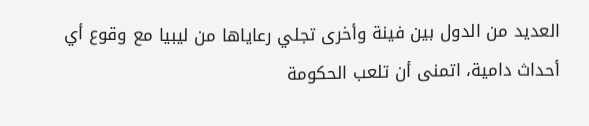العديد من الدول بين فينة وأخرى تجلي رعاياها من ليبيا مع وقوع أي أحداث دامية، اتمنى أن تلعب الحكومة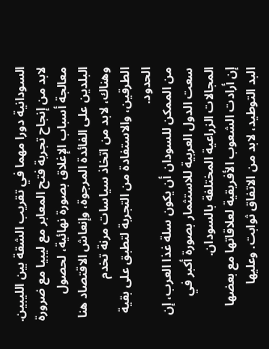السودانية دورا مهما في تقريب الشقة بين الليبين.
لابد من إنجاح تجربة فتح المعابر مع ليبيا مع ضرورة معالجة أسباب الإغلاق بصورة نهائية، لحصول البلدين على الفائدة المرجوة، وإنعاش الاقتصاد هنا وهناك، لابد من اتخاذ سياسات مرنة تخدم الطرقين، والاستفادة من التجربة لتطبق على بقية الحدود.
من الممكن للسودان أن يكون سلة غذا العرب، إن سعت الدول العربية للاستثمار بصورة أكبر في المجالات الزراعية المختلفة بالسودان.
إن أرادت الشعوب الأفريقية لعلاقاتها مع بعضها البد التوطيد، لابد من الاتفاق ثوابت. وعليها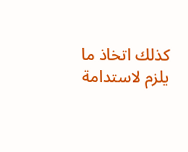كذلك اتخاذ ما يلزم لاستدامة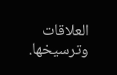العلاقات وترسيخها.